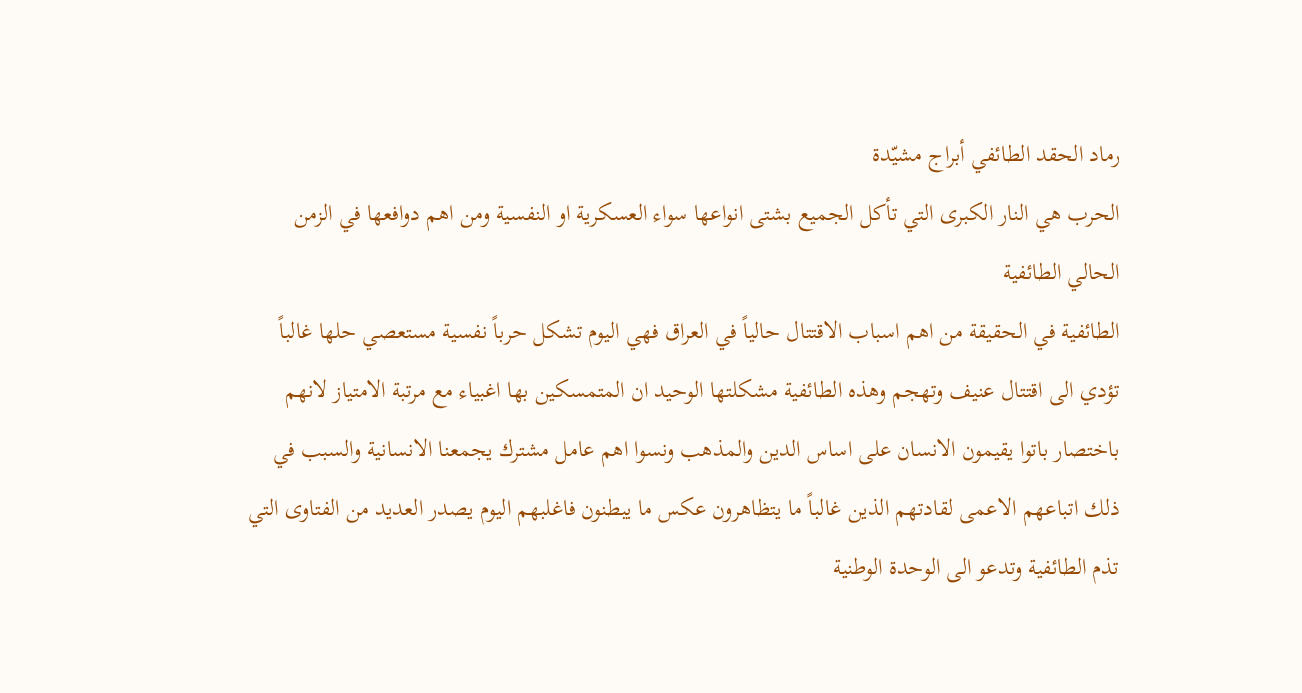رماد الحقد الطائفي أبراج مشيّدة
الحرب هي النار الكبرى التي تأكل الجميع بشتى انواعها سواء العسكرية او النفسية ومن اهم دوافعها في الزمن الحالي الطائفية
الطائفية في الحقيقة من اهم اسباب الاقتتال حالياً في العراق فهي اليوم تشكل حرباً نفسية مستعصي حلها غالباً تؤدي الى اقتتال عنيف وتهجم وهذه الطائفية مشكلتها الوحيد ان المتمسكين بها اغبياء مع مرتبة الامتياز لانهم باختصار باتوا يقيمون الانسان على اساس الدين والمذهب ونسوا اهم عامل مشترك يجمعنا الانسانية والسبب في ذلك اتباعهم الاعمى لقادتهم الذين غالباً ما يتظاهرون عكس ما يبطنون فاغلبهم اليوم يصدر العديد من الفتاوى التي تذم الطائفية وتدعو الى الوحدة الوطنية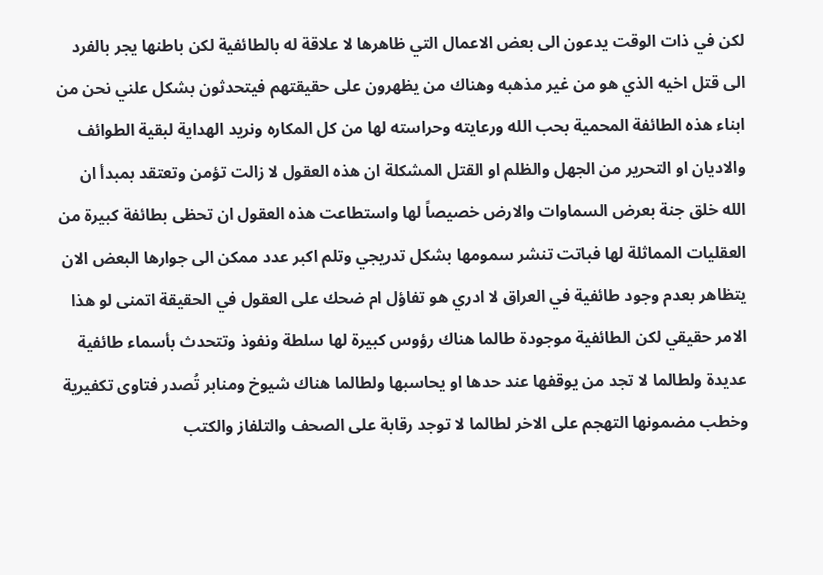لكن في ذات الوقت يدعون الى بعض الاعمال التي ظاهرها لا علاقة له بالطائفية لكن باطنها يجر بالفرد الى قتل اخيه الذي هو من غير مذهبه وهناك من يظهرون على حقيقتهم فيتحدثون بشكل علني نحن من ابناء هذه الطائفة المحمية بحب الله ورعايته وحراسته لها من كل المكاره ونريد الهداية لبقية الطوائف والاديان او التحرير من الجهل والظلم او القتل المشكلة ان هذه العقول لا زالت تؤمن وتعتقد بمبدأ ان الله خلق جنة بعرض السماوات والارض خصيصاً لها واستطاعت هذه العقول ان تحظى بطائفة كبيرة من العقليات المماثلة لها فباتت تنشر سمومها بشكل تدريجي وتلم اكبر عدد ممكن الى جوارها البعض الان يتظاهر بعدم وجود طائفية في العراق لا ادري هو تفاؤل ام ضحك على العقول في الحقيقة اتمنى لو هذا الامر حقيقي لكن الطائفية موجودة طالما هناك رؤوس كبيرة لها سلطة ونفوذ وتتحدث بأسماء طائفية عديدة ولطالما لا تجد من يوقفها عند حدها او يحاسبها ولطالما هناك شيوخ ومنابر تُصدر فتاوى تكفيرية وخطب مضمونها التهجم على الاخر لطالما لا توجد رقابة على الصحف والتلفاز والكتب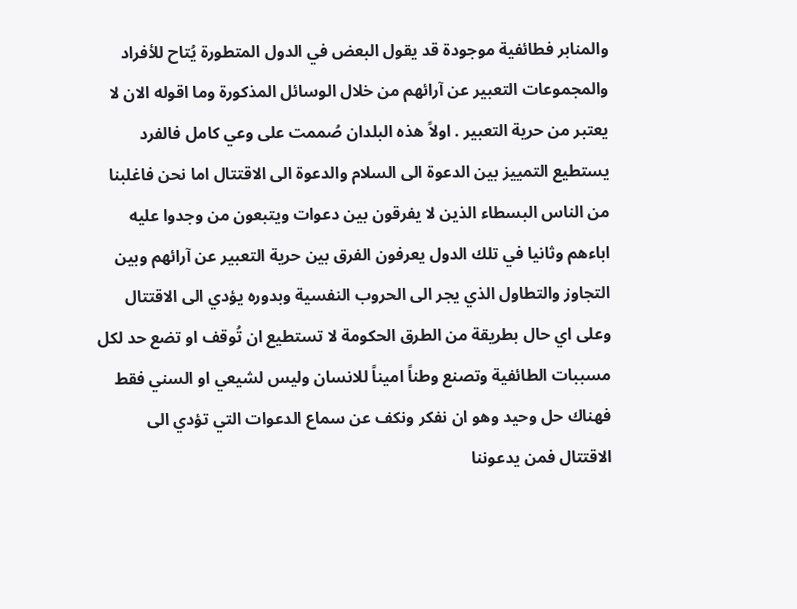والمنابر فطائفية موجودة قد يقول البعض في الدول المتطورة يُتاح للأفراد والمجموعات التعبير عن آرائهم من خلال الوسائل المذكورة وما اقوله الان لا يعتبر من حرية التعبير . اولاً هذه البلدان صُممت على وعي كامل فالفرد يستطيع التمييز بين الدعوة الى السلام والدعوة الى الاقتتال اما نحن فاغلبنا من الناس البسطاء الذين لا يفرقون بين دعوات ويتبعون من وجدوا عليه اباءهم وثانيا في تلك الدول يعرفون الفرق بين حرية التعبير عن آرائهم وبين التجاوز والتطاول الذي يجر الى الحروب النفسية وبدوره يؤدي الى الاقتتال وعلى اي حال بطريقة من الطرق الحكومة لا تستطيع ان تُوقف او تضع حد لكل مسببات الطائفية وتصنع وطناً اميناً للانسان وليس لشيعي او السني فقط فهناك حل وحيد وهو ان نفكر ونكف عن سماع الدعوات التي تؤدي الى الاقتتال فمن يدعوننا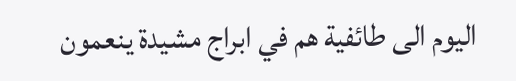اليوم الى طائفية هم في ابراج مشيدة ينعمون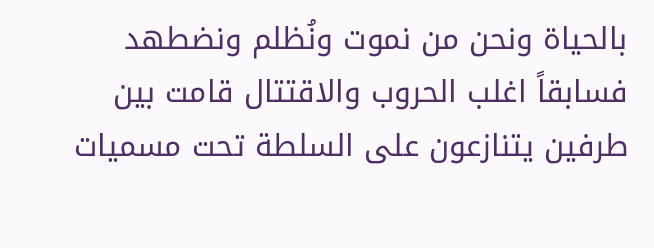بالحياة ونحن من نموت ونُظلم ونضطهد فسابقاً اغلب الحروب والاقتتال قامت بين طرفين يتنازعون على السلطة تحت مسميات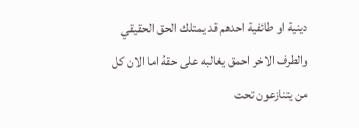دينية او طائفية احدهم قد يمتلك الحق الحقيقي والطرف الاخر احمق يغالبه على حقهُ اما الان كل من يتنازعون تحت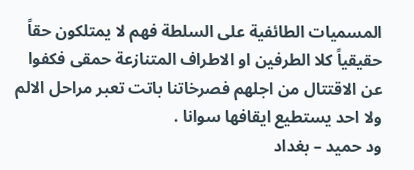المسميات الطائفية على السلطة فهم لا يمتلكون حقاً حقيقياً كلا الطرفين او الاطراف المتنازعة حمقى فكفوا عن الاقتتال من اجلهم فصرخاتنا باتت تعبر مراحل الالم ولا احد يستطيع ايقافها سوانا .
ود حميد – بغداد